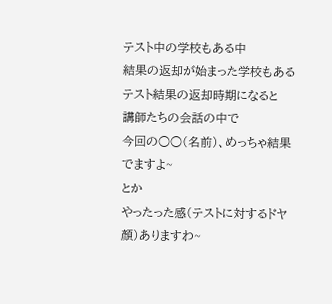テスト中の学校もある中
結果の返却が始まった学校もある
テスト結果の返却時期になると
講師たちの会話の中で
今回の○○(名前)、めっちゃ結果でますよ~
とか
やったった感(テストに対するドヤ顏)ありますわ~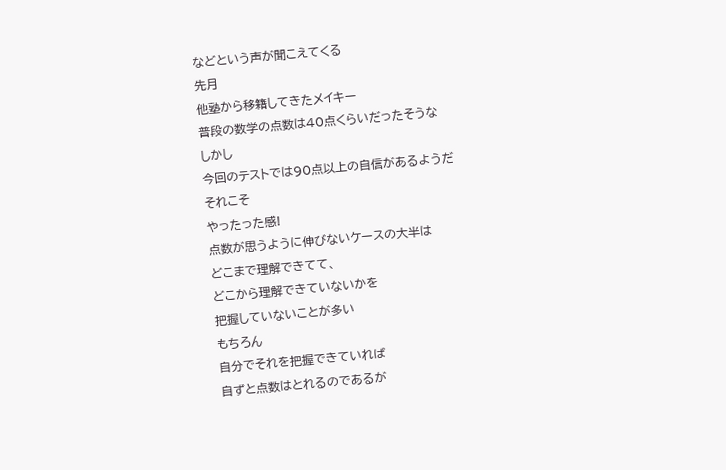などという声が聞こえてくる
先月
他塾から移籍してきたメイキー
普段の数学の点数は40点くらいだったそうな
しかし
今回のテストでは90点以上の自信があるようだ
それこそ
やったった感!
点数が思うように伸びないケースの大半は
どこまで理解できてて、
どこから理解できていないかを
把握していないことが多い
もちろん
自分でそれを把握できていれば
自ずと点数はとれるのであるが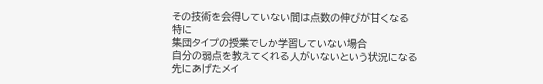その技術を会得していない間は点数の伸びが甘くなる
特に
集団タイプの授業でしか学習していない場合
自分の弱点を教えてくれる人がいないという状況になる
先にあげたメイ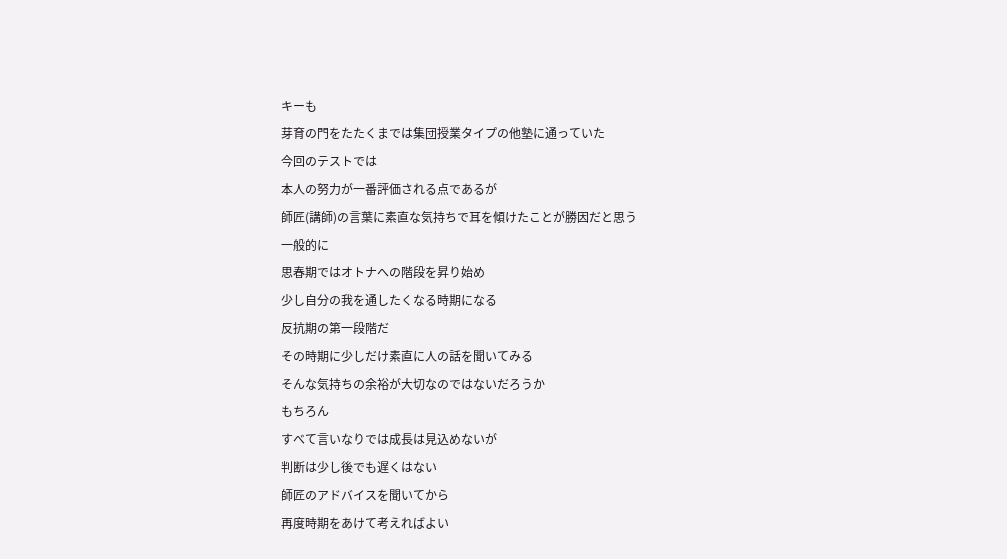キーも
芽育の門をたたくまでは集団授業タイプの他塾に通っていた
今回のテストでは
本人の努力が一番評価される点であるが
師匠(講師)の言葉に素直な気持ちで耳を傾けたことが勝因だと思う
一般的に
思春期ではオトナへの階段を昇り始め
少し自分の我を通したくなる時期になる
反抗期の第一段階だ
その時期に少しだけ素直に人の話を聞いてみる
そんな気持ちの余裕が大切なのではないだろうか
もちろん
すべて言いなりでは成長は見込めないが
判断は少し後でも遅くはない
師匠のアドバイスを聞いてから
再度時期をあけて考えればよい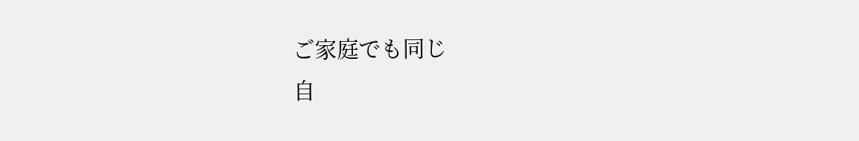ご家庭でも同じ
自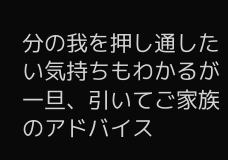分の我を押し通したい気持ちもわかるが
一旦、引いてご家族のアドバイス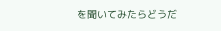を聞いてみたらどうだ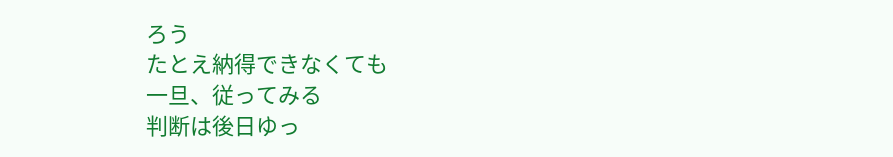ろう
たとえ納得できなくても
一旦、従ってみる
判断は後日ゆっ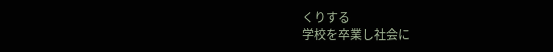くりする
学校を卒業し社会に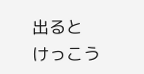出ると
けっこう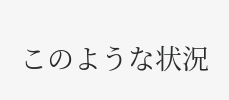このような状況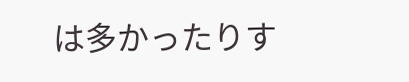は多かったりす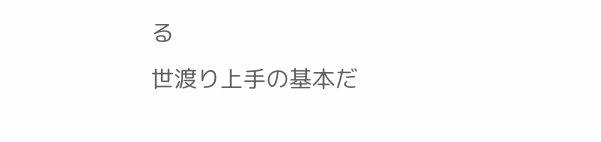る
世渡り上手の基本だ